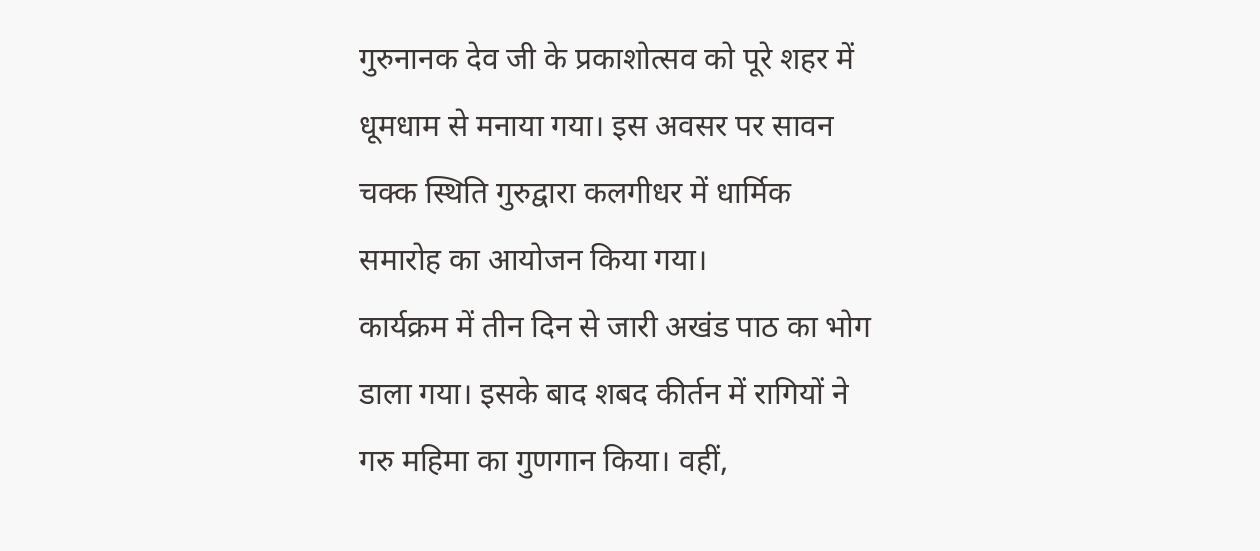गुरुनानक देव जी के प्रकाशोत्सव को पूरे शहर में धूमधाम से मनाया गया। इस अवसर पर सावन चक्क स्थिति गुरुद्वारा कलगीधर में धार्मिक समारोह का आयोजन किया गया।
कार्यक्रम में तीन दिन से जारी अखंड पाठ का भोग डाला गया। इसके बाद शबद कीर्तन में रागियों ने गरु महिमा का गुणगान किया। वहीं,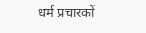धर्म प्रचारकों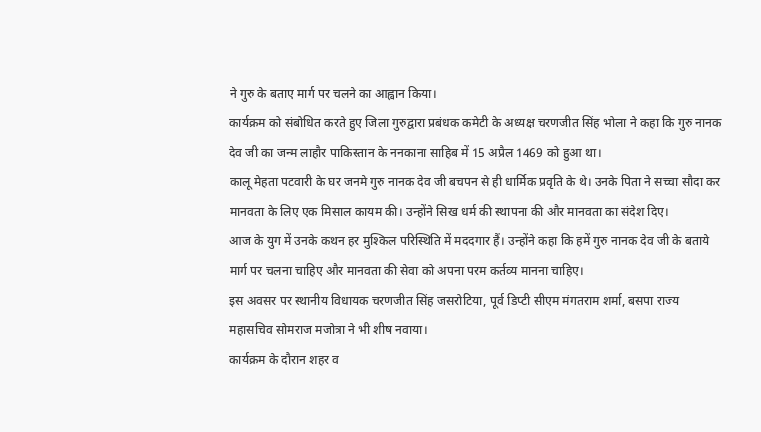ने गुरु के बताए मार्ग पर चलने का आह्वान किया।
कार्यक्रम को संबोधित करते हुए जिला गुरुद्वारा प्रबंधक कमेटी के अध्यक्ष चरणजीत सिंह भोला ने कहा कि गुरु नानक देव जी का जन्म लाहौर पाकिस्तान के ननकाना साहिब में 15 अप्रैल 1469 को हुआ था।
कालू मेहता पटवारी के घर जनमे गुरु नानक देव जी बचपन से ही धार्मिक प्रवृति के थे। उनके पिता ने सच्चा सौदा कर मानवता के लिए एक मिसाल कायम की। उन्होंने सिख धर्म की स्थापना की और मानवता का संदेश दिए।
आज के युग में उनके कथन हर मुश्किल परिस्थिति में मददगार हैं। उन्होंने कहा कि हमें गुरु नानक देव जी के बताये मार्ग पर चलना चाहिए और मानवता की सेवा को अपना परम कर्तव्य मानना चाहिए।
इस अवसर पर स्थानीय विधायक चरणजीत सिंह जसरोटिया, पूर्व डिप्टी सीएम मंगतराम शर्मा, बसपा राज्य महासचिव सोमराज मजोत्रा ने भी शीष नवाया।
कार्यक्रम के दौरान शहर व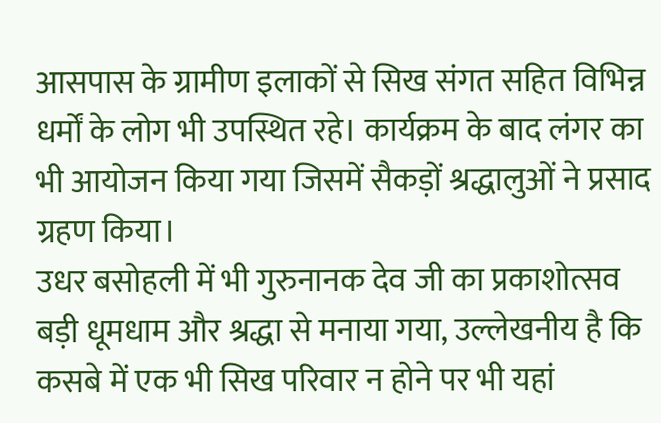आसपास के ग्रामीण इलाकों से सिख संगत सहित विभिन्न धर्मों के लोग भी उपस्थित रहे। कार्यक्रम के बाद लंगर का भी आयोजन किया गया जिसमें सैकड़ों श्रद्धालुओं ने प्रसाद ग्रहण किया।
उधर बसोहली में भी गुरुनानक देव जी का प्रकाशोत्सव बड़ी धूमधाम और श्रद्धा से मनाया गया, उल्लेखनीय है कि कसबे में एक भी सिख परिवार न होने पर भी यहां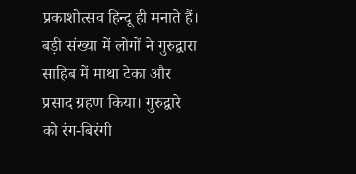प्रकाशोत्सव हिन्दू ही मनाते हैं। बड़ी संख्या में लोगों ने गुरुद्वारा साहिब में माथा टेका और प्रसाद ग्रहण किया। गुरुद्वारे को रंग-बिरंगी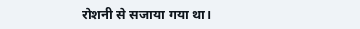रोशनी से सजाया गया था।